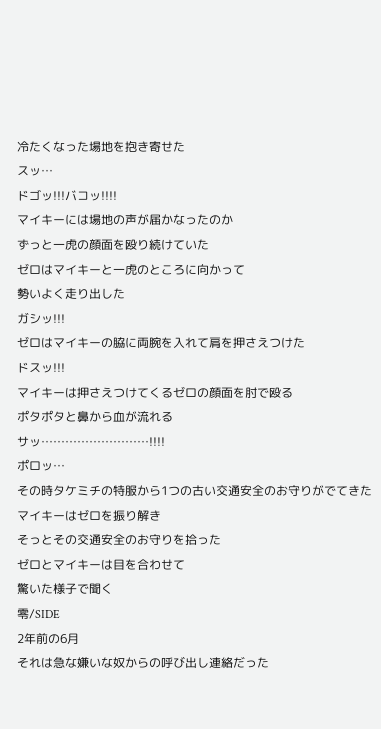冷たくなった場地を抱き寄せた
スッ…
ドゴッ!!!バコッ!!!!
マイキーには場地の声が届かなったのか
ずっと一虎の顔面を殴り続けていた
ゼロはマイキーと一虎のところに向かって
勢いよく走り出した
ガシッ!!!
ゼロはマイキーの脇に両腕を入れて肩を押さえつけた
ドスッ!!!
マイキーは押さえつけてくるゼロの顔面を肘で殴る
ポタポタと鼻から血が流れる
サッ………………………!!!!
ポロッ…
その時タケミチの特服から1つの古い交通安全のお守りがでてきた
マイキーはゼロを振り解き
そっとその交通安全のお守りを拾った
ゼロとマイキーは目を合わせて
驚いた様子で聞く
零/SIDE
2年前の6月
それは急な嫌いな奴からの呼び出し連絡だった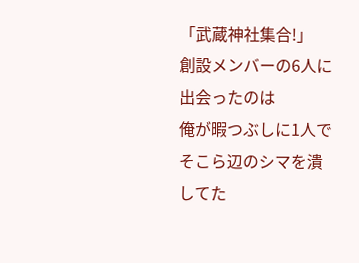「武蔵神社集合!」
創設メンバーの6人に出会ったのは
俺が暇つぶしに1人でそこら辺のシマを潰してた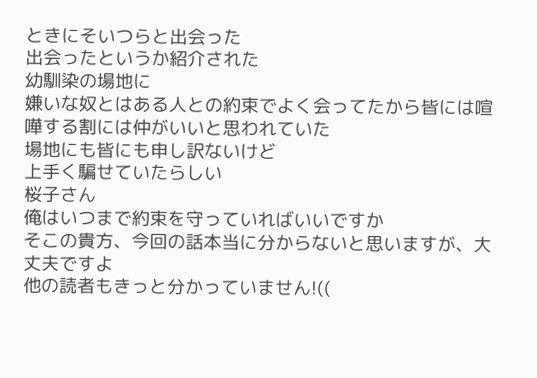ときにそいつらと出会った
出会ったというか紹介された
幼馴染の場地に
嫌いな奴とはある人との約束でよく会ってたから皆には喧嘩する割には仲がいいと思われていた
場地にも皆にも申し訳ないけど
上手く騙せていたらしい
桜子さん
俺はいつまで約束を守っていればいいですか
そこの貴方、今回の話本当に分からないと思いますが、大丈夫ですよ
他の読者もきっと分かっていません!((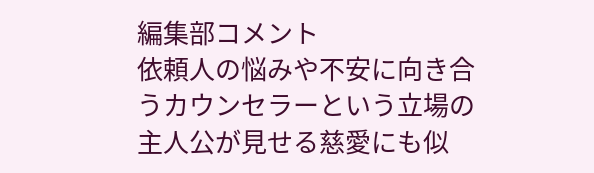編集部コメント
依頼人の悩みや不安に向き合うカウンセラーという立場の主人公が見せる慈愛にも似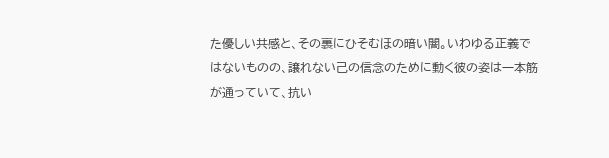た優しい共感と、その裏にひそむほの暗い闇。いわゆる正義ではないものの、譲れない己の信念のために動く彼の姿は一本筋が通っていて、抗い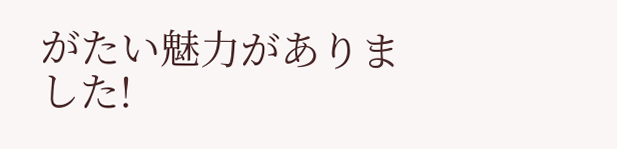がたい魅力がありました!